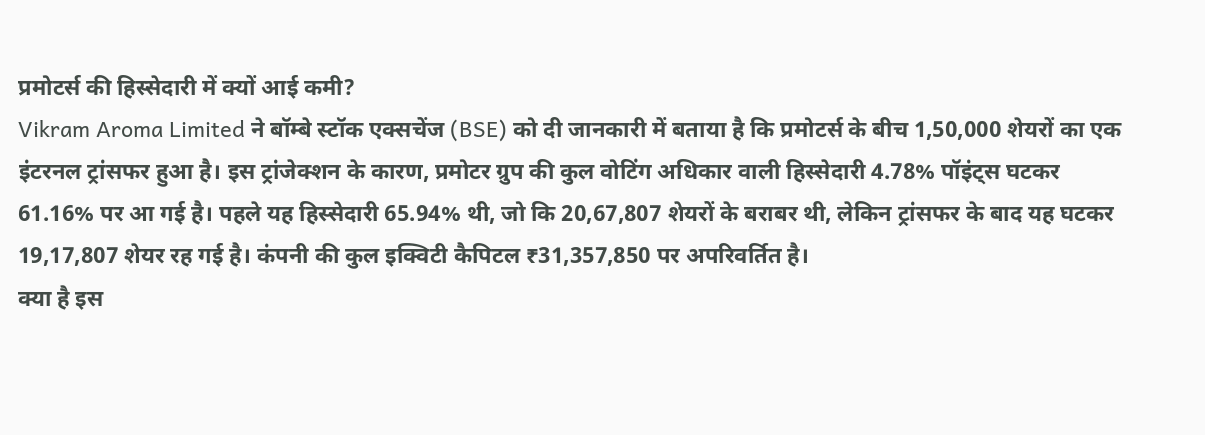प्रमोटर्स की हिस्सेदारी में क्यों आई कमी?
Vikram Aroma Limited ने बॉम्बे स्टॉक एक्सचेंज (BSE) को दी जानकारी में बताया है कि प्रमोटर्स के बीच 1,50,000 शेयरों का एक इंटरनल ट्रांसफर हुआ है। इस ट्रांजेक्शन के कारण, प्रमोटर ग्रुप की कुल वोटिंग अधिकार वाली हिस्सेदारी 4.78% पॉइंट्स घटकर 61.16% पर आ गई है। पहले यह हिस्सेदारी 65.94% थी, जो कि 20,67,807 शेयरों के बराबर थी, लेकिन ट्रांसफर के बाद यह घटकर 19,17,807 शेयर रह गई है। कंपनी की कुल इक्विटी कैपिटल ₹31,357,850 पर अपरिवर्तित है।
क्या है इस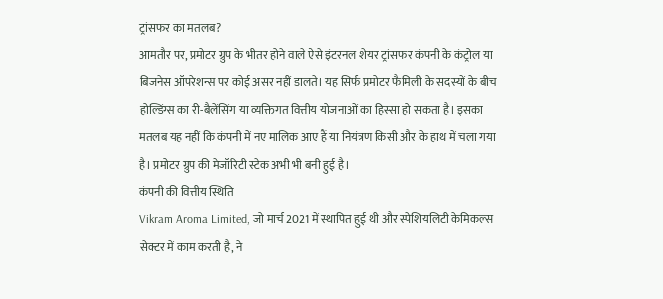ट्रांसफर का मतलब?
आमतौर पर, प्रमोटर ग्रुप के भीतर होने वाले ऐसे इंटरनल शेयर ट्रांसफर कंपनी के कंट्रोल या बिजनेस ऑपरेशन्स पर कोई असर नहीं डालते। यह सिर्फ प्रमोटर फैमिली के सदस्यों के बीच होल्डिंग्स का री-बैलेंसिंग या व्यक्तिगत वित्तीय योजनाओं का हिस्सा हो सकता है। इसका मतलब यह नहीं कि कंपनी में नए मालिक आए हैं या नियंत्रण किसी और के हाथ में चला गया है। प्रमोटर ग्रुप की मेजॉरिटी स्टेक अभी भी बनी हुई है।
कंपनी की वित्तीय स्थिति
Vikram Aroma Limited, जो मार्च 2021 में स्थापित हुई थी और स्पेशियलिटी केमिकल्स सेक्टर में काम करती है, ने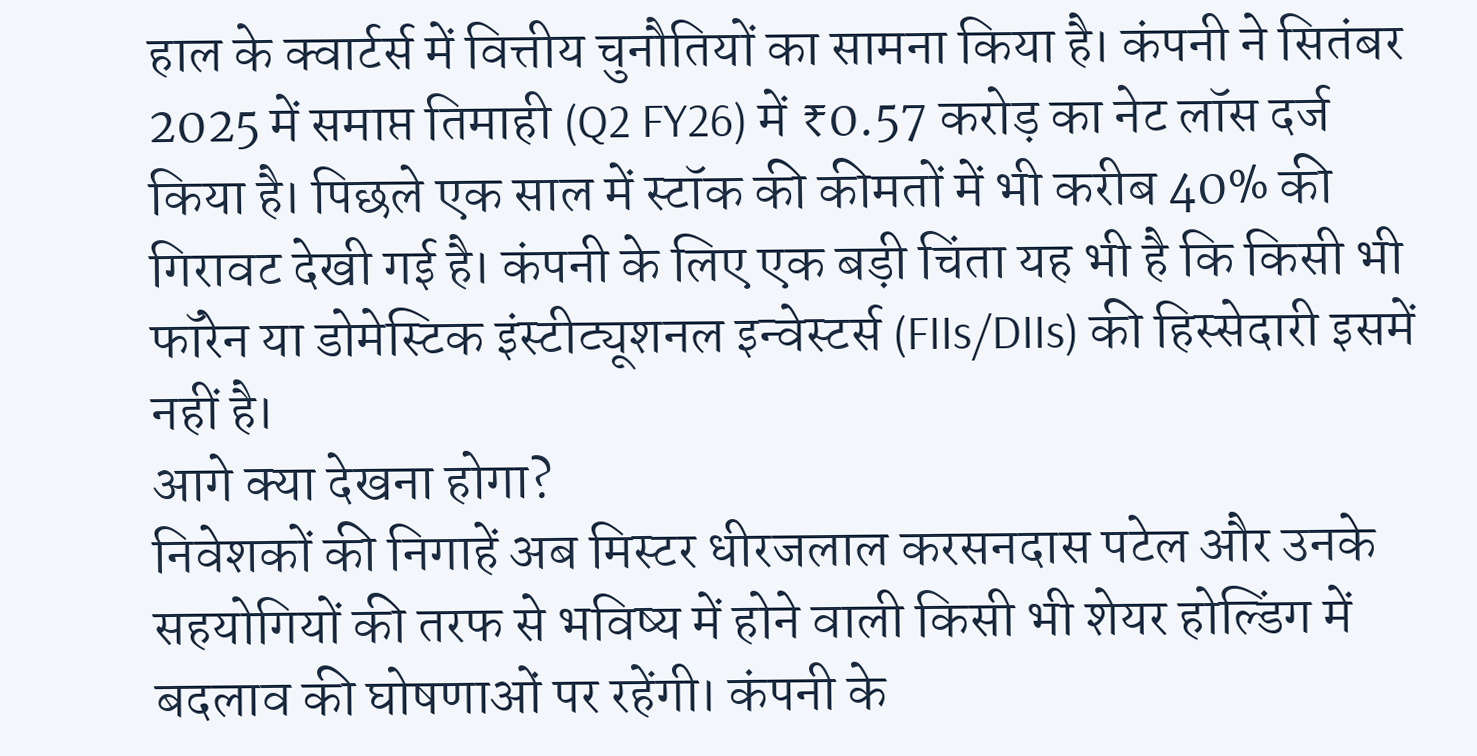हाल के क्वार्टर्स में वित्तीय चुनौतियों का सामना किया है। कंपनी ने सितंबर 2025 में समाप्त तिमाही (Q2 FY26) में ₹0.57 करोड़ का नेट लॉस दर्ज किया है। पिछले एक साल में स्टॉक की कीमतों में भी करीब 40% की गिरावट देखी गई है। कंपनी के लिए एक बड़ी चिंता यह भी है कि किसी भी फॉरेन या डोमेस्टिक इंस्टीट्यूशनल इन्वेस्टर्स (FIIs/DIIs) की हिस्सेदारी इसमें नहीं है।
आगे क्या देखना होगा?
निवेशकों की निगाहें अब मिस्टर धीरजलाल करसनदास पटेल और उनके सहयोगियों की तरफ से भविष्य में होने वाली किसी भी शेयर होल्डिंग में बदलाव की घोषणाओं पर रहेंगी। कंपनी के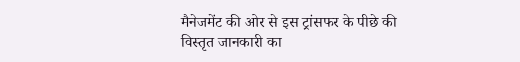मैनेजमेंट की ओर से इस ट्रांसफर के पीछे की विस्तृत जानकारी का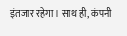इंतजार रहेगा। साथ ही, कंपनी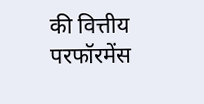की वित्तीय परफॉरमेंस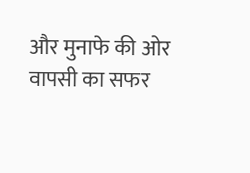और मुनाफे की ओर वापसी का सफर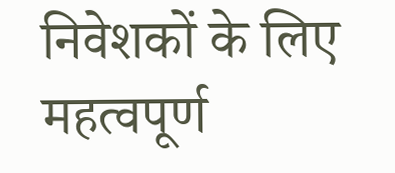निवेशकों के लिए महत्वपूर्ण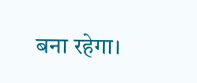बना रहेगा।